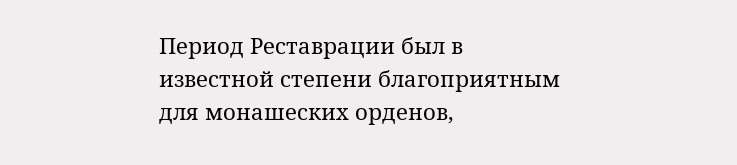Период Реставрации был в известной степени благоприятным для монашеских орденов,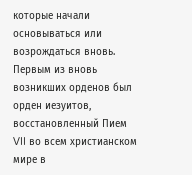которые начали основываться или возрождаться вновь. Первым из вновь возникших орденов был орден иезуитов, восстановленный Пием VII во всем христианском мире в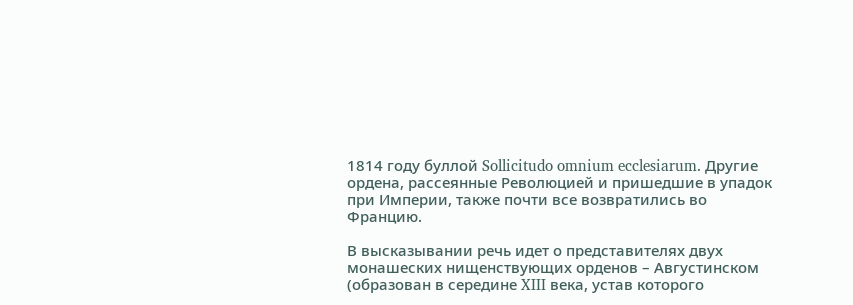1814 году буллой Sollicitudo omnium ecclesiarum. Другие ордена, рассеянные Революцией и пришедшие в упадок при Империи, также почти все возвратились во Францию.

В высказывании речь идет о представителях двух монашеских нищенствующих орденов – Августинском (образован в середине XIII века, устав которого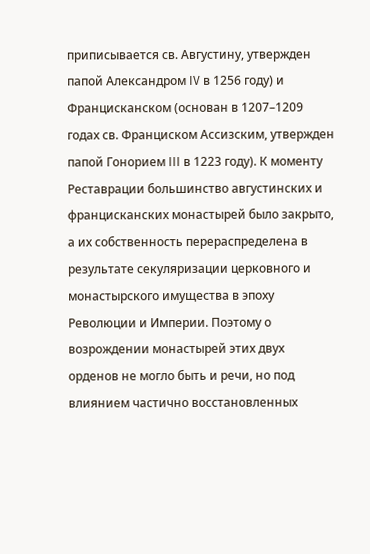приписывается св. Августину, утвержден папой Александром IV в 1256 году) и Францисканском (основан в 1207–1209 годах св. Франциском Ассизским, утвержден папой Гонорием III в 1223 году). К моменту Реставрации большинство августинских и францисканских монастырей было закрыто, а их собственность перераспределена в результате секуляризации церковного и монастырского имущества в эпоху Революции и Империи. Поэтому о возрождении монастырей этих двух орденов не могло быть и речи, но под влиянием частично восстановленных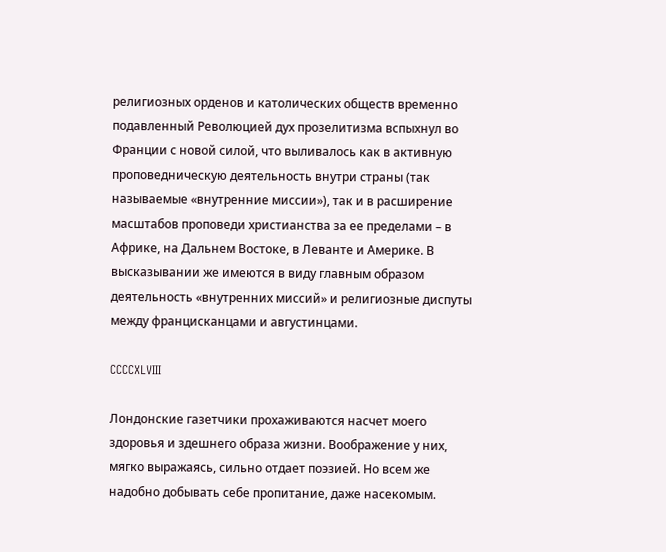религиозных орденов и католических обществ временно подавленный Революцией дух прозелитизма вспыхнул во Франции с новой силой, что выливалось как в активную проповедническую деятельность внутри страны (так называемые «внутренние миссии»), так и в расширение масштабов проповеди христианства за ее пределами – в Африке, на Дальнем Востоке, в Леванте и Америке. В высказывании же имеются в виду главным образом деятельность «внутренних миссий» и религиозные диспуты между францисканцами и августинцами.

CCCCXLVIII

Лондонские газетчики прохаживаются насчет моего здоровья и здешнего образа жизни. Воображение у них, мягко выражаясь, сильно отдает поэзией. Но всем же надобно добывать себе пропитание, даже насекомым.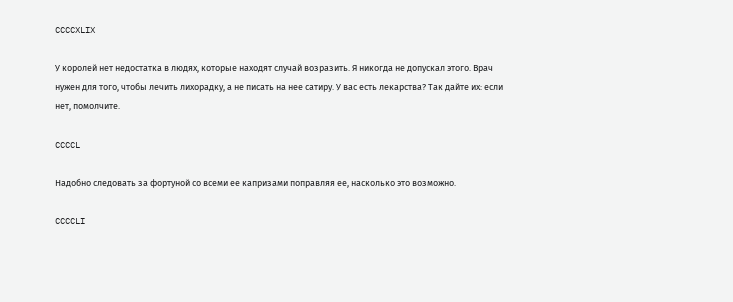CCCCXLIX

У королей нет недостатка в людях, которые находят случай возразить. Я никогда не допускал этого. Врач нужен для того, чтобы лечить лихорадку, а не писать на нее сатиру. У вас есть лекарства? Так дайте их: если нет, помолчите.

CCCCL

Надобно следовать за фортуной со всеми ее капризами поправляя ее, насколько это возможно.

CCCCLI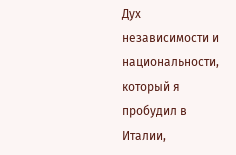Дух независимости и национальности, который я пробудил в Италии,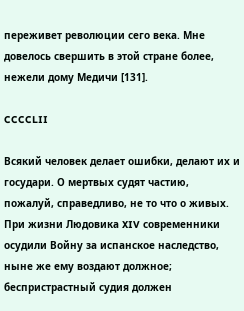переживет революции сего века. Мне довелось свершить в этой стране более, нежели дому Медичи [131].

CCCCLII

Всякий человек делает ошибки, делают их и государи. О мертвых судят частию, пожалуй, справедливо, не то что о живых. При жизни Людовика XIV современники осудили Войну за испанское наследство, ныне же ему воздают должное; беспристрастный судия должен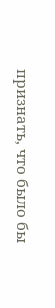признать, что было бы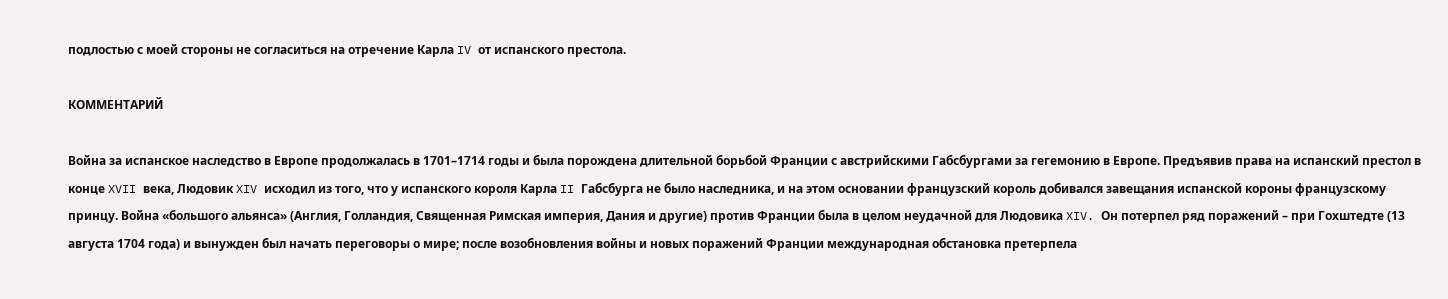подлостью с моей стороны не согласиться на отречение Карла IV от испанского престола.

КОММЕНТАРИЙ

Война за испанское наследство в Европе продолжалась в 1701–1714 годы и была порождена длительной борьбой Франции с австрийскими Габсбургами за гегемонию в Европе. Предъявив права на испанский престол в конце XVII века, Людовик XIV исходил из того, что у испанского короля Карла II Габсбурга не было наследника, и на этом основании французский король добивался завещания испанской короны французскому принцу. Война «большого альянса» (Англия, Голландия, Священная Римская империя, Дания и другие) против Франции была в целом неудачной для Людовика XIV. Он потерпел ряд поражений – при Гохштедте (13 августа 1704 года) и вынужден был начать переговоры о мире; после возобновления войны и новых поражений Франции международная обстановка претерпела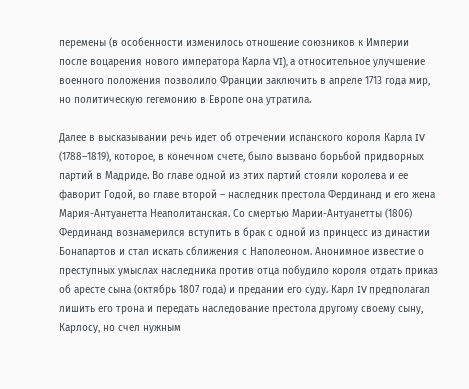перемены (в особенности изменилось отношение союзников к Империи после воцарения нового императора Карла VI), а относительное улучшение военного положения позволило Франции заключить в апреле 1713 года мир, но политическую гегемонию в Европе она утратила.

Далее в высказывании речь идет об отречении испанского короля Карла IV (1788–1819), которое, в конечном счете, было вызвано борьбой придворных партий в Мадриде. Во главе одной из этих партий стояли королева и ее фаворит Годой, во главе второй – наследник престола Фердинанд и его жена Мария-Антуанетта Неаполитанская. Со смертью Марии-Антуанетты (1806) Фердинанд вознамерился вступить в брак с одной из принцесс из династии Бонапартов и стал искать сближения с Наполеоном. Анонимное известие о преступных умыслах наследника против отца побудило короля отдать приказ об аресте сына (октябрь 1807 года) и предании его суду. Карл IV предполагал лишить его трона и передать наследование престола другому своему сыну, Карлосу, но счел нужным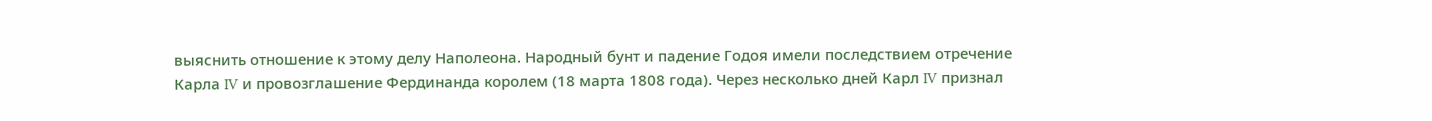выяснить отношение к этому делу Наполеона. Народный бунт и падение Годоя имели последствием отречение Карла IV и провозглашение Фердинанда королем (18 марта 1808 года). Через несколько дней Карл IV признал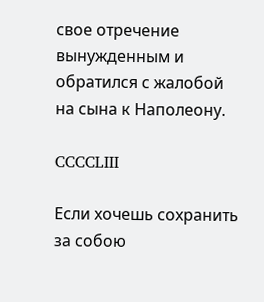свое отречение вынужденным и обратился с жалобой на сына к Наполеону.

CCCCLIII

Если хочешь сохранить за собою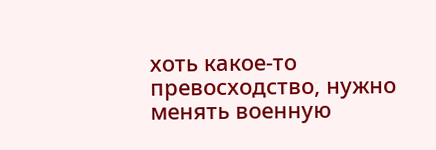хоть какое-то превосходство, нужно менять военную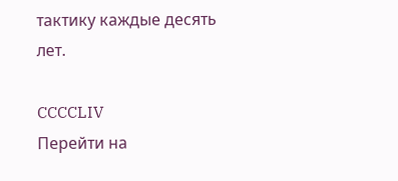тактику каждые десять лет.

CCCCLIV
Перейти на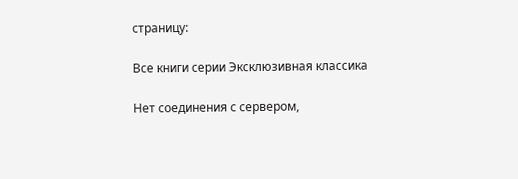страницу:

Все книги серии Эксклюзивная классика

Нет соединения с сервером,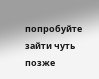попробуйте зайти чуть позже